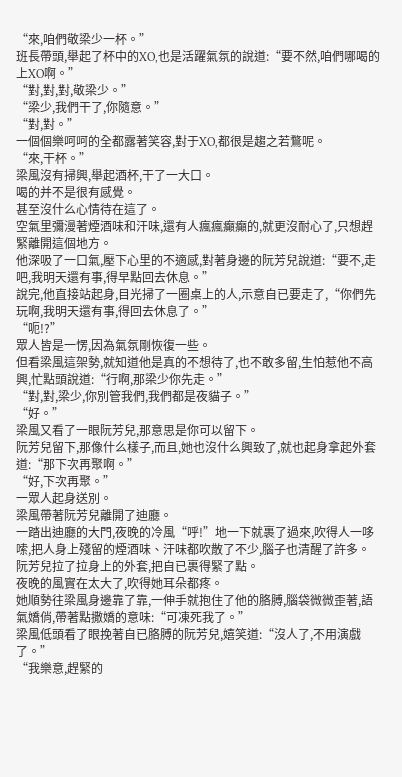“來,咱們敬梁少一杯。”
班長帶頭,舉起了杯中的XO,也是活躍氣氛的說道:“要不然,咱們哪喝的上XO啊。”
“對,對,對,敬梁少。”
“梁少,我們干了,你隨意。”
“對,對。”
一個個樂呵呵的全都露著笑容,對于XO,都很是趨之若鶩呢。
“來,干杯。”
梁風沒有掃興,舉起酒杯,干了一大口。
喝的并不是很有感覺。
甚至沒什么心情待在這了。
空氣里彌漫著煙酒味和汗味,還有人瘋瘋癲癲的,就更沒耐心了,只想趕緊離開這個地方。
他深吸了一口氣,壓下心里的不適感,對著身邊的阮芳兒說道:“要不,走吧,我明天還有事,得早點回去休息。”
說完,他直接站起身,目光掃了一圈桌上的人,示意自已要走了,“你們先玩啊,我明天還有事,得回去休息了。”
“呃!?”
眾人皆是一愣,因為氣氛剛恢復一些。
但看梁風這架勢,就知道他是真的不想待了,也不敢多留,生怕惹他不高興,忙點頭說道:“行啊,那梁少你先走。”
“對,對,梁少,你別管我們,我們都是夜貓子。”
“好。”
梁風又看了一眼阮芳兒,那意思是你可以留下。
阮芳兒留下,那像什么樣子,而且,她也沒什么興致了,就也起身拿起外套道:“那下次再聚啊。”
“好,下次再聚。”
一眾人起身送別。
梁風帶著阮芳兒離開了迪廳。
一踏出迪廳的大門,夜晚的冷風“呼!”地一下就裹了過來,吹得人一哆嗦,把人身上殘留的煙酒味、汗味都吹散了不少,腦子也清醒了許多。
阮芳兒拉了拉身上的外套,把自已裹得緊了點。
夜晚的風實在太大了,吹得她耳朵都疼。
她順勢往梁風身邊靠了靠,一伸手就抱住了他的胳膊,腦袋微微歪著,語氣嬌俏,帶著點撒嬌的意味:“可凍死我了。”
梁風低頭看了眼挽著自已胳膊的阮芳兒,嬉笑道:“沒人了,不用演戲了。”
“我樂意,趕緊的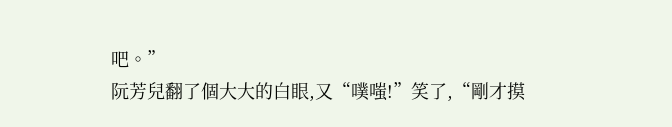吧。”
阮芳兒翻了個大大的白眼,又“噗嗤!”笑了,“剛才摸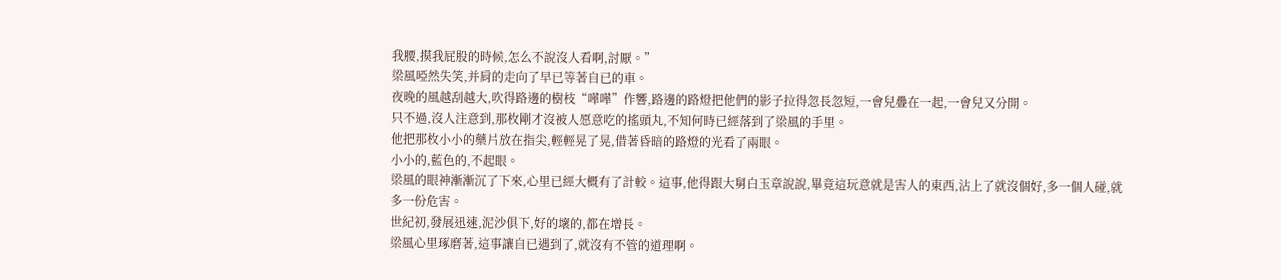我腰,摸我屁股的時候,怎么不說沒人看啊,討厭。”
梁風啞然失笑,并肩的走向了早已等著自已的車。
夜晚的風越刮越大,吹得路邊的樹枝“嘩嘩”作響,路邊的路燈把他們的影子拉得忽長忽短,一會兒疊在一起,一會兒又分開。
只不過,沒人注意到,那枚剛才沒被人愿意吃的搖頭丸,不知何時已經落到了梁風的手里。
他把那枚小小的藥片放在指尖,輕輕晃了晃,借著昏暗的路燈的光看了兩眼。
小小的,藍色的,不起眼。
梁風的眼神漸漸沉了下來,心里已經大概有了計較。這事,他得跟大舅白玉章說說,畢竟這玩意就是害人的東西,沾上了就沒個好,多一個人碰,就多一份危害。
世紀初,發展迅速,泥沙俱下,好的壞的,都在增長。
梁風心里琢磨著,這事讓自已遇到了,就沒有不管的道理啊。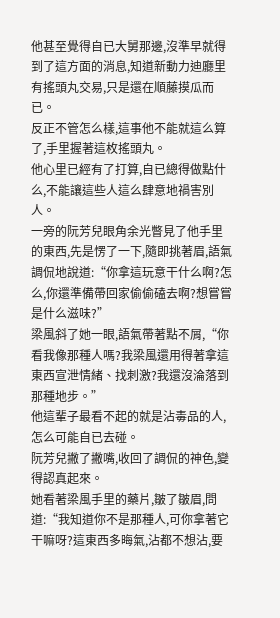他甚至覺得自已大舅那邊,沒準早就得到了這方面的消息,知道新動力迪廳里有搖頭丸交易,只是還在順藤摸瓜而已。
反正不管怎么樣,這事他不能就這么算了,手里握著這枚搖頭丸。
他心里已經有了打算,自已總得做點什么,不能讓這些人這么肆意地禍害別人。
一旁的阮芳兒眼角余光瞥見了他手里的東西,先是愣了一下,隨即挑著眉,語氣調侃地說道:“你拿這玩意干什么啊?怎么,你還準備帶回家偷偷磕去啊?想嘗嘗是什么滋味?”
梁風斜了她一眼,語氣帶著點不屑,“你看我像那種人嗎?我梁風還用得著拿這東西宣泄情緒、找刺激?我還沒淪落到那種地步。”
他這輩子最看不起的就是沾毒品的人,怎么可能自已去碰。
阮芳兒撇了撇嘴,收回了調侃的神色,變得認真起來。
她看著梁風手里的藥片,皺了皺眉,問道:“我知道你不是那種人,可你拿著它干嘛呀?這東西多晦氣,沾都不想沾,要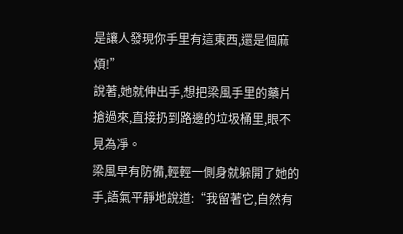是讓人發現你手里有這東西,還是個麻煩!”
說著,她就伸出手,想把梁風手里的藥片搶過來,直接扔到路邊的垃圾桶里,眼不見為凈。
梁風早有防備,輕輕一側身就躲開了她的手,語氣平靜地說道:“我留著它,自然有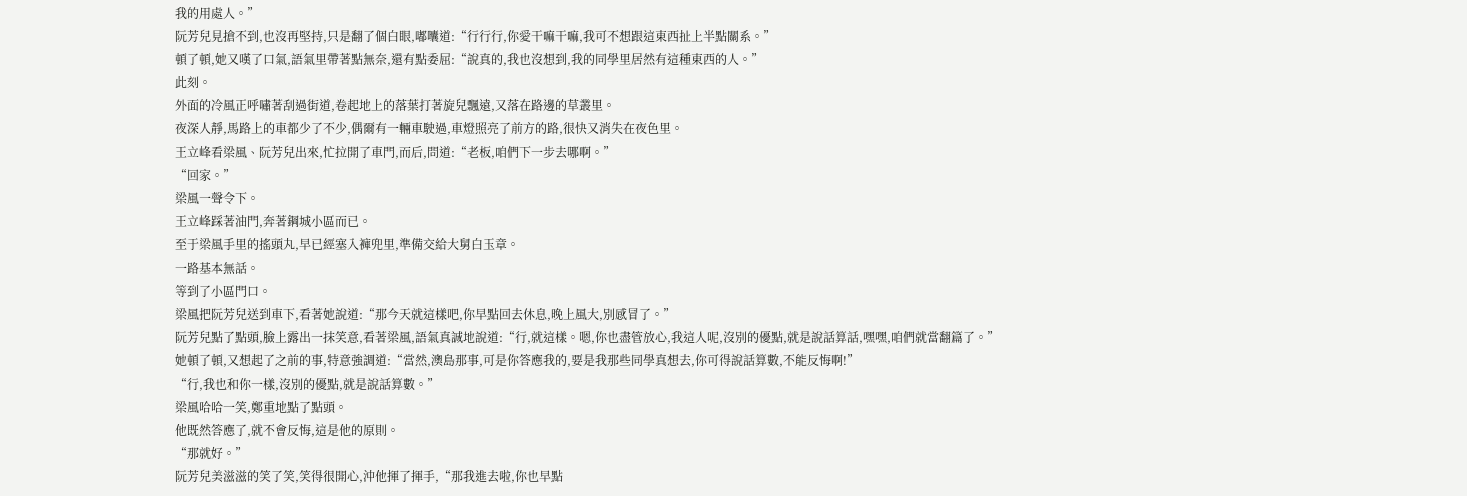我的用處人。”
阮芳兒見搶不到,也沒再堅持,只是翻了個白眼,嘟囔道:“行行行,你愛干嘛干嘛,我可不想跟這東西扯上半點關系。”
頓了頓,她又嘆了口氣,語氣里帶著點無奈,還有點委屈:“說真的,我也沒想到,我的同學里居然有這種東西的人。”
此刻。
外面的冷風正呼嘯著刮過街道,卷起地上的落葉打著旋兒飄遠,又落在路邊的草叢里。
夜深人靜,馬路上的車都少了不少,偶爾有一輛車駛過,車燈照亮了前方的路,很快又消失在夜色里。
王立峰看梁風、阮芳兒出來,忙拉開了車門,而后,問道:“老板,咱們下一步去哪啊。”
“回家。”
梁風一聲令下。
王立峰踩著油門,奔著鋼城小區而已。
至于梁風手里的搖頭丸,早已經塞入褲兜里,準備交給大舅白玉章。
一路基本無話。
等到了小區門口。
梁風把阮芳兒送到車下,看著她說道:“那今天就這樣吧,你早點回去休息,晚上風大,別感冒了。”
阮芳兒點了點頭,臉上露出一抹笑意,看著梁風,語氣真誠地說道:“行,就這樣。嗯,你也盡管放心,我這人呢,沒別的優點,就是說話算話,嘿嘿,咱們就當翻篇了。”
她頓了頓,又想起了之前的事,特意強調道:“當然,澳島那事,可是你答應我的,要是我那些同學真想去,你可得說話算數,不能反悔啊!”
“行,我也和你一樣,沒別的優點,就是說話算數。”
梁風哈哈一笑,鄭重地點了點頭。
他既然答應了,就不會反悔,這是他的原則。
“那就好。”
阮芳兒美滋滋的笑了笑,笑得很開心,沖他揮了揮手,“那我進去啦,你也早點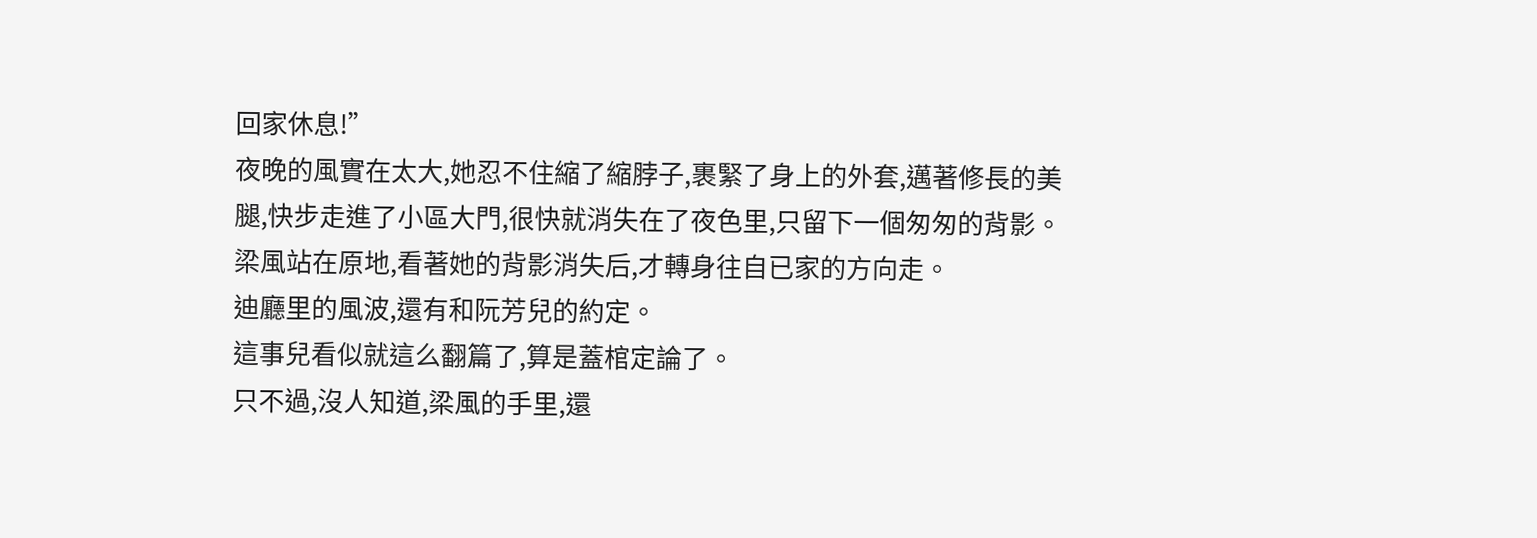回家休息!”
夜晚的風實在太大,她忍不住縮了縮脖子,裹緊了身上的外套,邁著修長的美腿,快步走進了小區大門,很快就消失在了夜色里,只留下一個匆匆的背影。
梁風站在原地,看著她的背影消失后,才轉身往自已家的方向走。
迪廳里的風波,還有和阮芳兒的約定。
這事兒看似就這么翻篇了,算是蓋棺定論了。
只不過,沒人知道,梁風的手里,還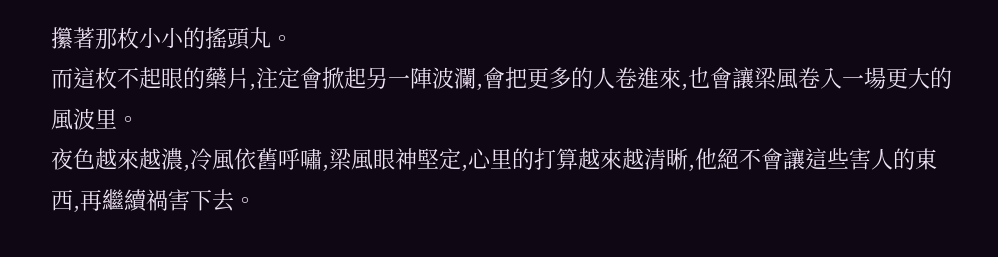攥著那枚小小的搖頭丸。
而這枚不起眼的藥片,注定會掀起另一陣波瀾,會把更多的人卷進來,也會讓梁風卷入一場更大的風波里。
夜色越來越濃,冷風依舊呼嘯,梁風眼神堅定,心里的打算越來越清晰,他絕不會讓這些害人的東西,再繼續禍害下去。